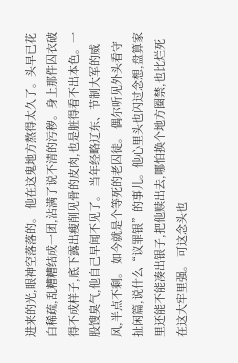进来的光,眼神空落落的。 他在这鬼地方熬得太久了。头早已花白稀疏,乱糟糟结成一团,沾满了说不清的污秽。身上那件囚衣破得不成样子,底下露出瘦削见骨的皮肉,也是脏得看不出本色。一股馊臭气,他自己早闻不见了。 当年经略辽东、节制大军的威风,半点不剩。 如今就是个等死的老囚徒。 偶尔听见外头看守扯闲篇,说什么“议罪银”的事儿。他心里头也闪过念想,盘算家里还能不能凑出银子,把他赎出去,哪怕换个地方圈禁,也比烂死在这大牢里强。 可这念头也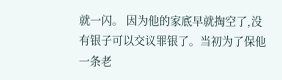就一闪。 因为他的家底早就掏空了,没有银子可以交议罪银了。当初为了保他一条老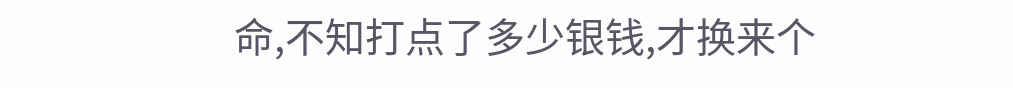命,不知打点了多少银钱,才换来个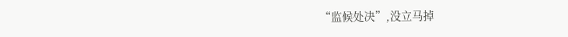“监候处决”,没立马掉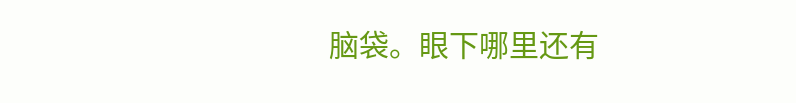脑袋。眼下哪里还有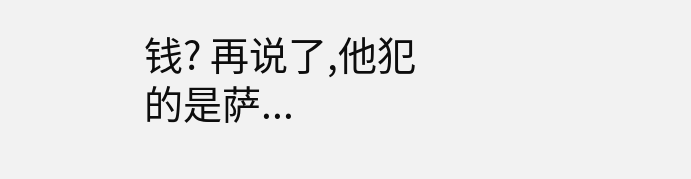钱? 再说了,他犯的是萨...